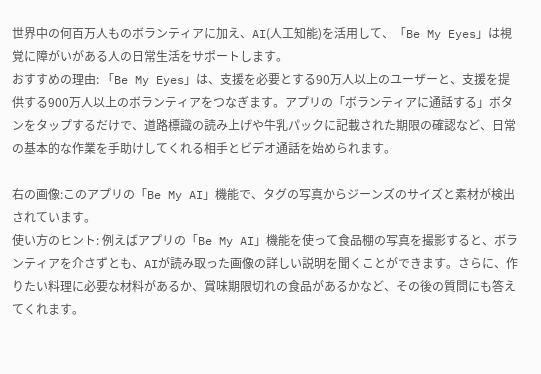世界中の何百万人ものボランティアに加え、AI(人工知能)を活用して、「Be My Eyes」は視覚に障がいがある人の日常生活をサポートします。
おすすめの理由: 「Be My Eyes」は、支援を必要とする90万人以上のユーザーと、支援を提供する900万人以上のボランティアをつなぎます。アプリの「ボランティアに通話する」ボタンをタップするだけで、道路標識の読み上げや牛乳パックに記載された期限の確認など、日常の基本的な作業を手助けしてくれる相手とビデオ通話を始められます。

右の画像:このアプリの「Be My AI」機能で、タグの写真からジーンズのサイズと素材が検出されています。
使い方のヒント: 例えばアプリの「Be My AI」機能を使って食品棚の写真を撮影すると、ボランティアを介さずとも、AIが読み取った画像の詳しい説明を聞くことができます。さらに、作りたい料理に必要な材料があるか、賞味期限切れの食品があるかなど、その後の質問にも答えてくれます。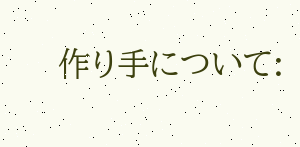作り手について: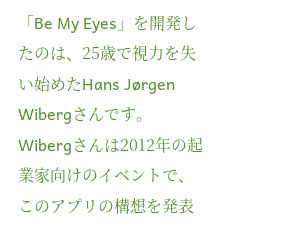「Be My Eyes」を開発したのは、25歳で視力を失い始めたHans Jørgen Wibergさんです。Wibergさんは2012年の起業家向けのイベントで、このアプリの構想を発表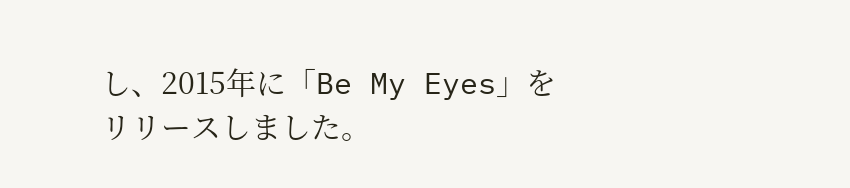し、2015年に「Be My Eyes」をリリースしました。